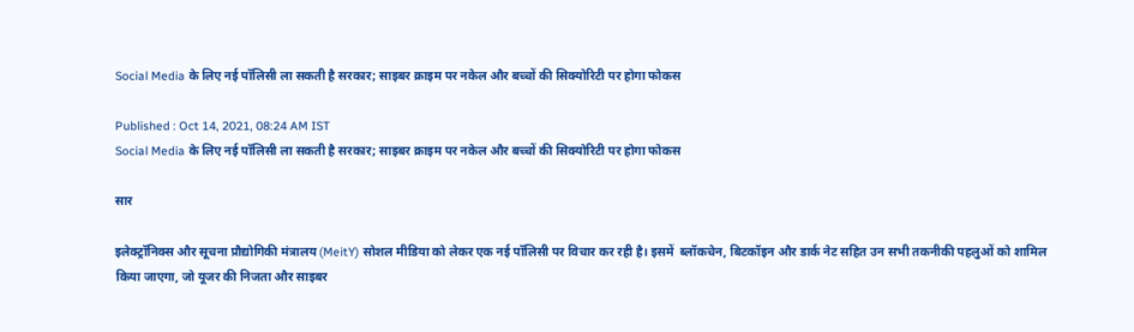Social Media के लिए नई पॉलिसी ला सकती है सरकार; साइबर क्राइम पर नकेल और बच्चों की सिक्योरिटी पर होगा फोकस

Published : Oct 14, 2021, 08:24 AM IST
Social Media के लिए नई पॉलिसी ला सकती है सरकार; साइबर क्राइम पर नकेल और बच्चों की सिक्योरिटी पर होगा फोकस

सार

इलेक्ट्रॉनिक्स और सूचना प्रौद्योगिकी मंत्रालय (MeitY) सोशल मीडिया को लेकर एक नई पॉलिसी पर विचार कर रही है। इसमें  ब्लॉकचेन, बिटकॉइन और डार्क नेट सहित उन सभी तकनीकी पहलुओं को शामिल किया जाएगा, जो यूजर की निजता और साइबर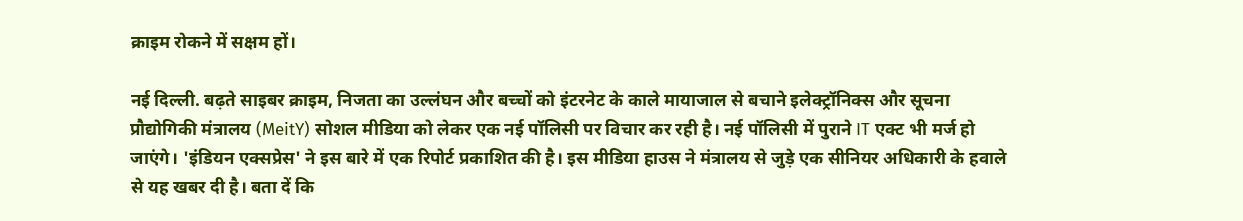क्राइम रोकने में सक्षम हों।

नई दिल्ली. बढ़ते साइबर क्राइम, निजता का उल्लंघन और बच्चों को इंटरनेट के काले मायाजाल से बचाने इलेक्ट्रॉनिक्स और सूचना प्रौद्योगिकी मंत्रालय (MeitY) सोशल मीडिया को लेकर एक नई पॉलिसी पर विचार कर रही है। नई पॉलिसी में पुराने IT एक्ट भी मर्ज हो जाएंगे। 'इंडियन एक्सप्रेस' ने इस बारे में एक रिपोर्ट प्रकाशित की है। इस मीडिया हाउस ने मंत्रालय से जुड़े एक सीनियर अधिकारी के हवाले से यह खबर दी है। बता दें कि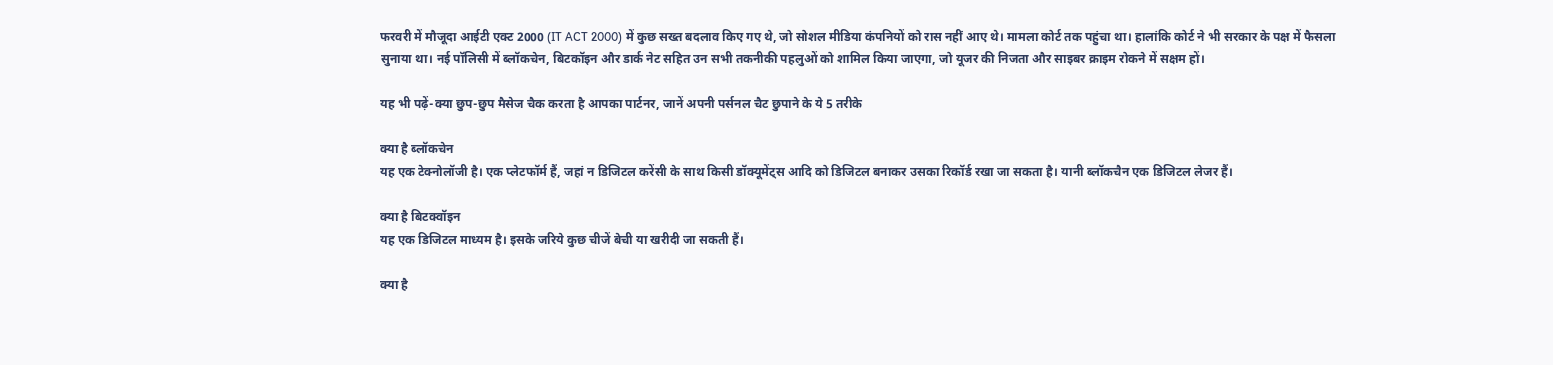फरवरी में मौजूदा आईटी एक्ट 2000 (IT ACT 2000) में कुछ सख्त बदलाव किए गए थे, जो सोशल मीडिया कंपनियों को रास नहीं आए थे। मामला कोर्ट तक पहुंचा था। हालांकि कोर्ट ने भी सरकार के पक्ष में फैसला सुनाया था। नई पॉलिसी में ब्लॉकचेन, बिटकॉइन और डार्क नेट सहित उन सभी तकनीकी पहलुओं को शामिल किया जाएगा, जो यूजर की निजता और साइबर क्राइम रोकने में सक्षम हों।

यह भी पढ़ें-क्या छुप-छुप मैसेज चैक करता है आपका पार्टनर, जानें अपनी पर्सनल चैट छुपाने के ये 5 तरीके

क्या है ब्लॉकचेन
यह एक टेक्नोलॉजी है। एक प्लेटफॉर्म हैं, जहां न डिजिटल करेंसी के साथ किसी डॉक्यूमेंट्स आदि को डिजिटल बनाकर उसका रिकॉर्ड रखा जा सकता है। यानी ब्लॉकचैन एक डिजिटल लेजर हैं।

क्या है बिटक्वॉइन
यह एक डिजिटल माध्यम है। इसके जरिये कुछ चीजें बेची या खरीदी जा सकती हैं।

क्या है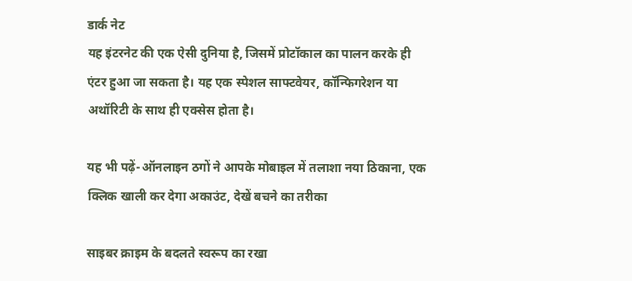डार्क नेट
यह इंटरनेट की एक ऐसी दुनिया है, जिसमें प्रोटॉकाल का पालन करके ही एंटर हुआ जा सकता है। यह एक स्पेशल साफ्टवेयर, कॉन्फिगरेशन या अथॉरिटी के साथ ही एक्सेस होता है।

यह भी पढ़ें-ऑनलाइन ठगों ने आपके मोबाइल में तलाशा नया ठिकाना, एक क्लिक खाली कर देगा अकाउंट, देखें बचने का तरीका

साइबर क्राइम के बदलते स्वरूप का रखा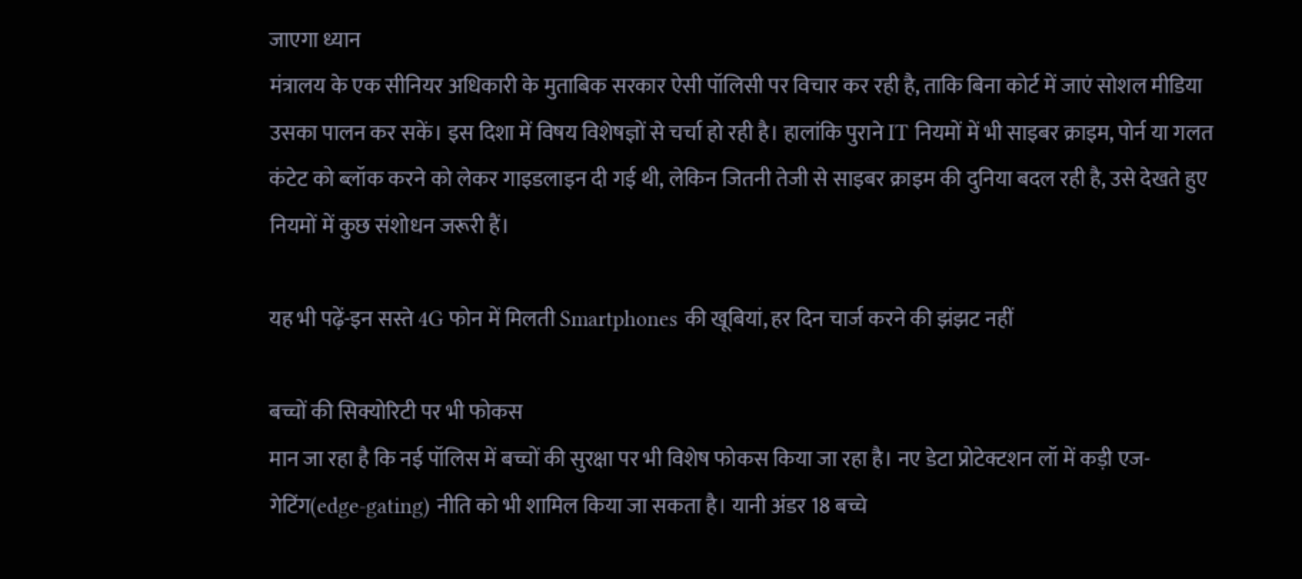जाएगा ध्यान
मंत्रालय के एक सीनियर अधिकारी के मुताबिक सरकार ऐसी पॉलिसी पर विचार कर रही है, ताकि बिना कोर्ट में जाएं सोशल मीडिया उसका पालन कर सकें। इस दिशा में विषय विशेषज्ञों से चर्चा हो रही है। हालांकि पुराने IT नियमों में भी साइबर क्राइम, पोर्न या गलत कंटेट को ब्लॉक करने को लेकर गाइडलाइन दी गई थी, लेकिन जितनी तेजी से साइबर क्राइम की दुनिया बदल रही है, उसे देखते हुए नियमों में कुछ संशोधन जरूरी हैं।

यह भी पढ़ें-इन सस्ते 4G फोन में मिलती Smartphones की खूबियां, हर दिन चार्ज करने की झंझट नहीं

बच्चों की सिक्योरिटी पर भी फोकस
मान जा रहा है कि नई पॉलिस में बच्चों की सुरक्षा पर भी विशेष फोकस किया जा रहा है। नए डेटा प्रोटेक्टशन लॉ में कड़ी एज-गेटिंग(edge-gating) नीति को भी शामिल किया जा सकता है। यानी अंडर 18 बच्चे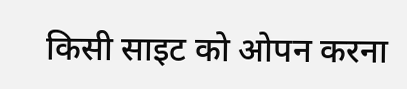किसी साइट को ओपन करना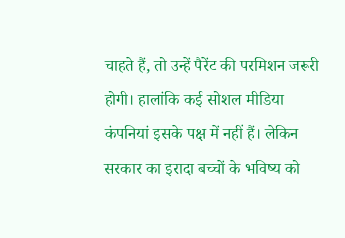चाहते हैं, तो उन्हें पैरेंट की परमिशन जरूरी होगी। हालांकि कई सोशल मीडिया कंपनियां इसके पक्ष में नहीं हैं। लेकिन सरकार का इरादा बच्चों के भविष्य को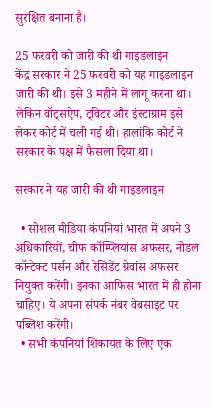सुरक्षित बनाना है।

25 फरवरी को जारी की थी गाइडलाइन
केंद्र सरकार ने 25 फरवरी को यह गाइडलाइन जारी की थी। इसे 3 महीने में लागू करना था। लेकिन वॉट्सऐप, ट्विटर और इंस्टाग्राम इसे लेकर कोर्ट में चली गई थी। हालांकि कोर्ट ने सरकार के पक्ष में फैसला दिया था।

सरकार ने यह जारी की थी गाइडलाइन

  • सोशल मीडिया कंपनियां भारत में अपने 3 अधिकारियों, चीफ कॉम्प्लियांस अफसर, नोडल कॉन्टेक्ट पर्सन और रेसिडेंट ग्रेवांस अफसर नियुक्त करेंगी। इनका आफिस भारत में ही होना चाहिए। ये अपना संपर्क नंबर वेबसाइट पर पब्लिश करेंगी।
  • सभी कंपनियां शिकायत के लिए एक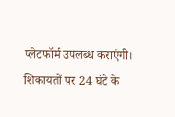प्लेटफॉर्म उपलब्ध कराएंगी। शिकायतों पर 24 घंटे के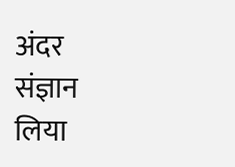अंदर संज्ञान लिया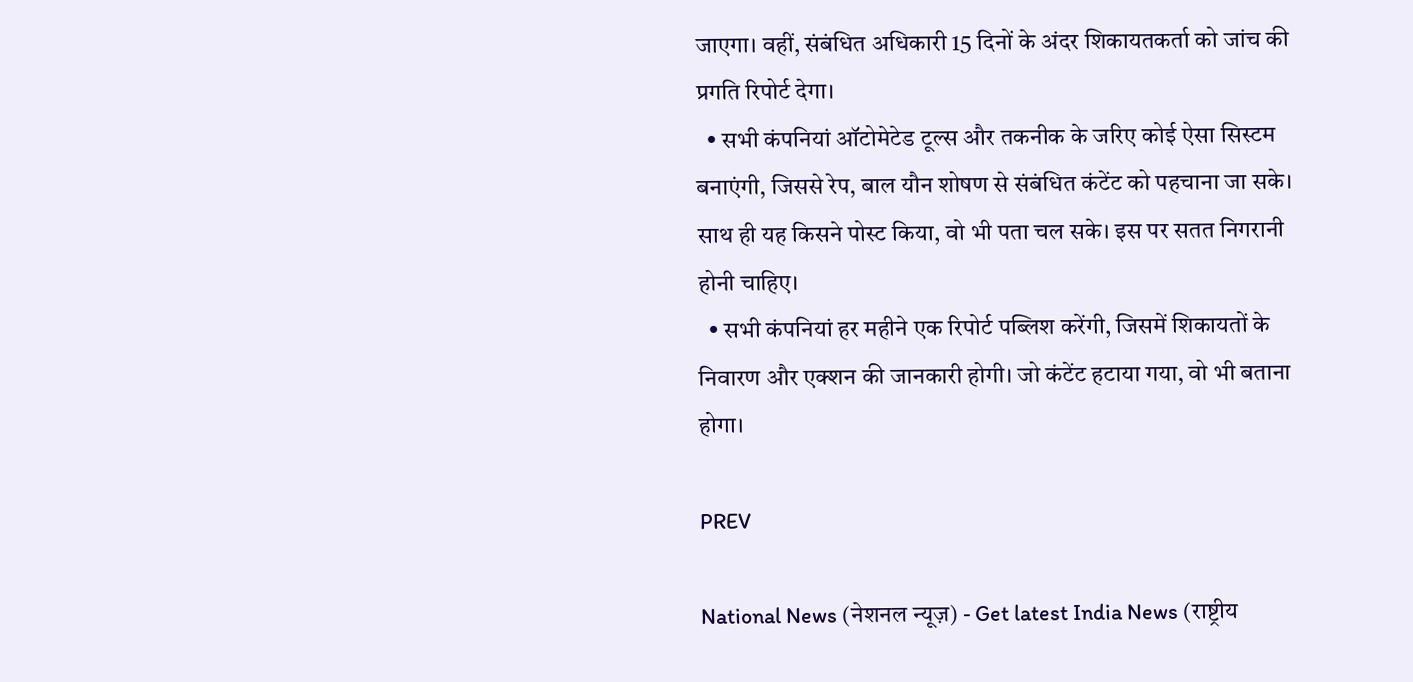जाएगा। वहीं, संबंधित अधिकारी 15 दिनों के अंदर शिकायतकर्ता को जांच की प्रगति रिपोर्ट देगा।
  • सभी कंपनियां ऑटोमेटेड टूल्स और तकनीक के जरिए कोई ऐसा सिस्टम बनाएंगी, जिससे रेप, बाल यौन शोषण से संबंधित कंटेंट को पहचाना जा सके। साथ ही यह किसने पोस्ट किया, वो भी पता चल सके। इस पर सतत निगरानी होनी चाहिए।
  • सभी कंपनियां हर महीने एक रिपोर्ट पब्लिश करेंगी, जिसमें शिकायतों के निवारण और एक्शन की जानकारी होगी। जो कंटेंट हटाया गया, वो भी बताना होगा।

PREV

National News (नेशनल न्यूज़) - Get latest India News (राष्ट्रीय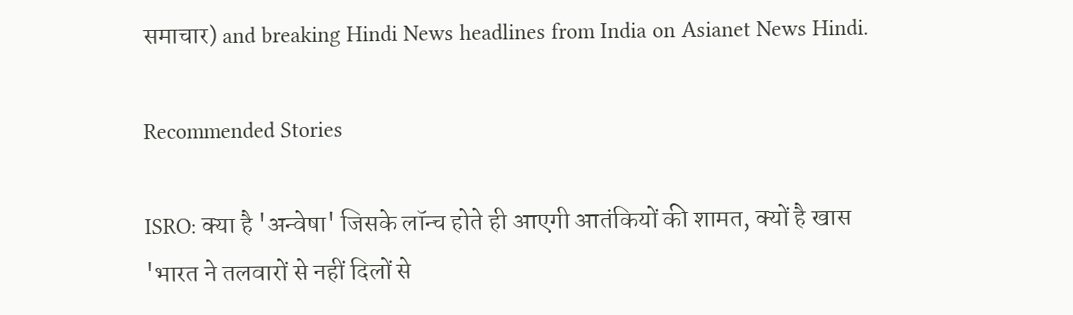समाचार) and breaking Hindi News headlines from India on Asianet News Hindi.

Recommended Stories

ISRO: क्या है 'अन्वेषा' जिसके लॉन्च होते ही आएगी आतंकियों की शामत, क्यों है खास
'भारत ने तलवारों से नहीं दिलों से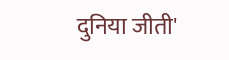दुनिया जीती'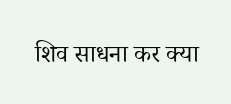शिव साधना कर क्या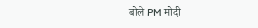बोले PM मोदी